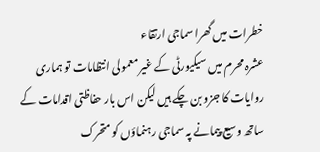خطرات میں گھرا سماجی ارتقاء
عشرہ محرم میں سیکیورٹی کے غیر معمولی انتظامات تو ہماری روایات کا جزو بن چکے ہیں لیکن اس بار حفاظتی اقدامات کے ساتھ وسیع پیمانے پہ سماجی رہنماؤں کو متحرک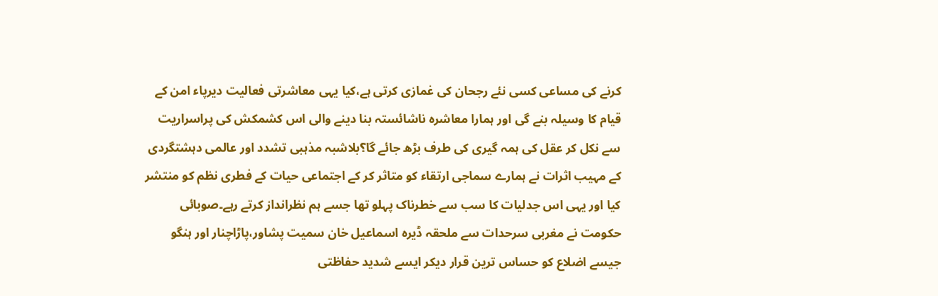کرنے کی مساعی کسی نئے رجحان کی غمازی کرتی ہے،کیا یہی معاشرتی فعالیت دیرپاء امن کے قیام کا وسیلہ بنے گی اور ہمارا معاشرہ ناشائستہ بنا دینے والی اس کشمکش کی پراسراریت سے نکل کر عقل کی ہمہ گیری کی طرف بڑھ جائے گا؟بلاشبہ مذہبی تشدد اور عالمی دہشتگردی کے مہیب اثرات نے ہمارے سماجی ارتقاء کو متاثر کر کے اجتماعی حیات کے فطری نظم کو منتشر کیا اور یہی اس جدلیات کا سب سے خطرناک پہلو تھا جسے ہم نظرانداز کرتے رہے۔صوبائی حکومت نے مغربی سرحدات سے ملحقہ ڈیرہ اسماعیل خان سمیت پشاور،پاڑاچنار اور ہنگو جیسے اضلاع کو حساس ترین قرار دیکر ایسے شدید حفاظتی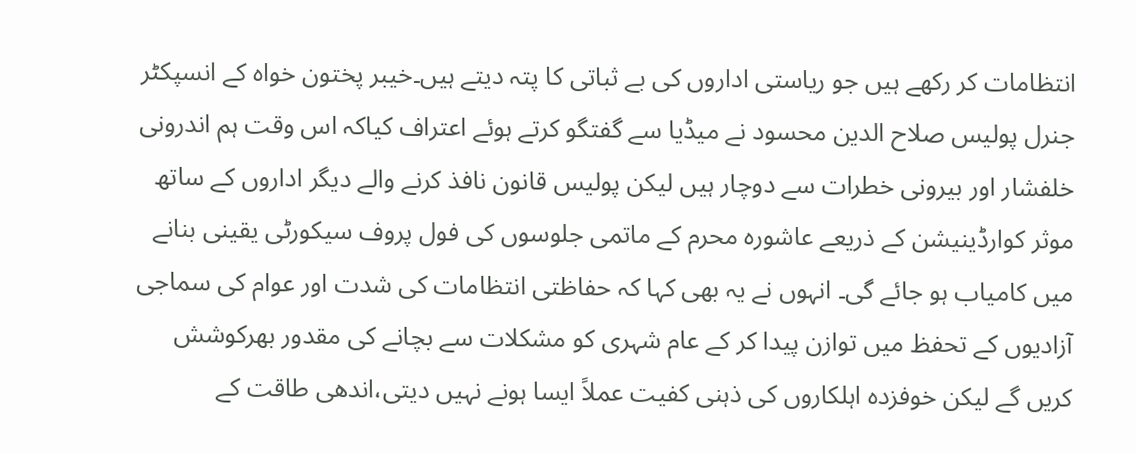انتظامات کر رکھے ہیں جو ریاستی اداروں کی بے ثباتی کا پتہ دیتے ہیں۔خیبر پختون خواہ کے انسپکٹر جنرل پولیس صلاح الدین محسود نے میڈیا سے گفتگو کرتے ہوئے اعتراف کیاکہ اس وقت ہم اندرونی خلفشار اور بیرونی خطرات سے دوچار ہیں لیکن پولیس قانون نافذ کرنے والے دیگر اداروں کے ساتھ موثر کوارڈینیشن کے ذریعے عاشورہ محرم کے ماتمی جلوسوں کی فول پروف سیکورٹی یقینی بنانے میں کامیاب ہو جائے گی۔ انہوں نے یہ بھی کہا کہ حفاظتی انتظامات کی شدت اور عوام کی سماجی آزادیوں کے تحفظ میں توازن پیدا کر کے عام شہری کو مشکلات سے بچانے کی مقدور بھرکوشش کریں گے لیکن خوفزدہ اہلکاروں کی ذہنی کفیت عملاً ایسا ہونے نہیں دیتی،اندھی طاقت کے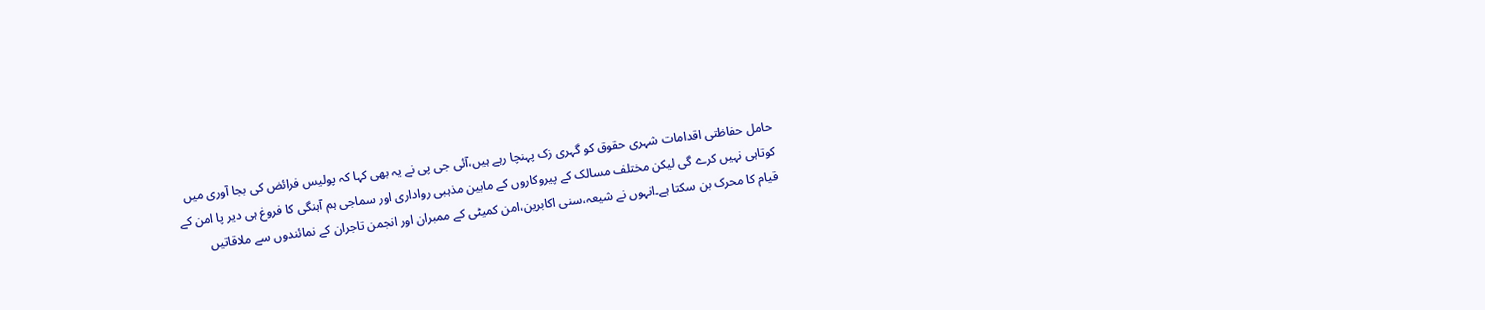حامل حفاظتی اقدامات شہری حقوق کو گہری زک پہنچا رہے ہیں،آئی جی پی نے یہ بھی کہا کہ پولیس فرائض کی بجا آوری میں کوتاہی نہیں کرے گی لیکن مختلف مسالک کے پیروکاروں کے مابین مذہبی رواداری اور سماجی ہم آہنگی کا فروغ ہی دیر پا امن کے قیام کا محرک بن سکتا ہے۔انہوں نے شیعہ،سنی اکابرین،امن کمیٹی کے ممبران اور انجمن تاجران کے نمائندوں سے ملاقاتیں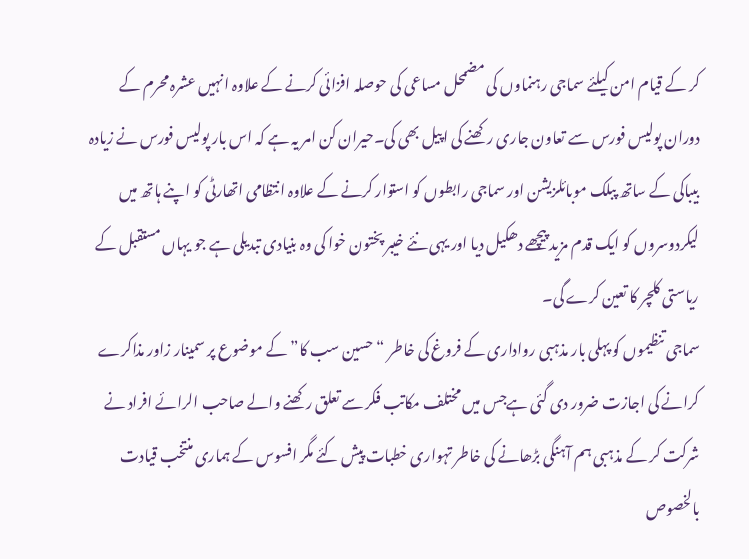کر کے قیام امن کیلئے سماجی رہنماوں کی مضمحل مساعی کی حوصلہ افزائی کرنے کے علاوہ انہیں عشرہ محرم کے دوران پولیس فورس سے تعاون جاری رکھنے کی اپیل بھی کی۔حیران کن امر یہ ہے کہ اس بار پولیس فورس نے زیادہ بیباکی کے ساتھ پبلک موبائلزیشن اور سماجی رابطوں کو استوار کرنے کے علاوہ انتظامی اتھارٹی کو اپنے ہاتھ میں لیکردوسروں کو ایک قدم مزید پیچھے دھکیل دیا اور یہی نئے خیبر پختون خوا کی وہ بنیادی تبدیلی ہے جو یہاں مستقبل کے ریاستی کلچر کا تعین کرے گی۔
سماجی تنظیموں کو پہلی بار مذہبی رواداری کے فروغ کی خاطر “حسین سب کا”کے موضوع پر سمینار زاور مذاکرے کرانے کی اجازت ضرور دی گئی ہےجس میں مختلف مکاتب فکر سے تعلق رکھنے والے صاحب الرائے افراد نے شرکت کر کے مذہبی ہم آہنگی بڑھانے کی خاطر تہواری خطبات پیش کئے مگر افسوس کے ہماری منتخب قیادت بالخصوص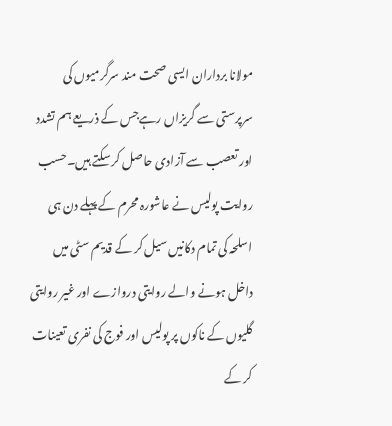مولانا برداران ایسی صحت مند سرگرمیوں کی سرپرستی سے گریزاں رہےجس کے ذریعے ہم تشدد اور تعصب سے آزادی حاصل کر سکتے ہیں۔حسب روایت پولیس نے عاشورہ محرم کے پہلے دن ہی اسلحہ کی تمام دکانیں سیل کر کے قدیم سٹی میں داخل ہونے والے روایتی دروازے اور غیر روایتی گلیوں کے ناکوں پر پولیس اور فوج کی نفری تعینات کر کے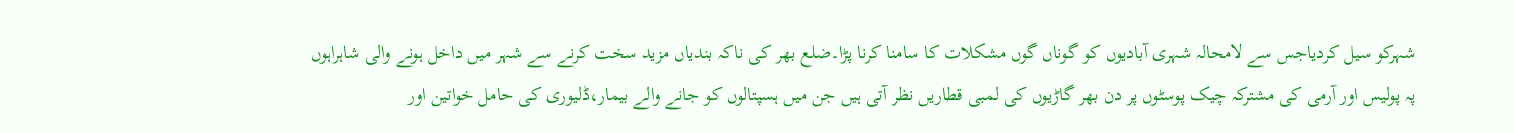شہرکو سیل کردیاجس سے لامحالہ شہری آبادیوں کو گوناں گوں مشکلات کا سامنا کرنا پڑا۔ضلع بھر کی ناکہ بندیاں مزید سخت کرنے سے شہر میں داخل ہونے والی شاہراہوں پہ پولیس اور آرمی کی مشترکہ چیک پوسٹوں پر دن بھر گاڑیوں کی لمبی قطاریں نظر آتی ہیں جن میں ہسپتالوں کو جانے والے بیمار،ڈلیوری کی حامل خواتین اور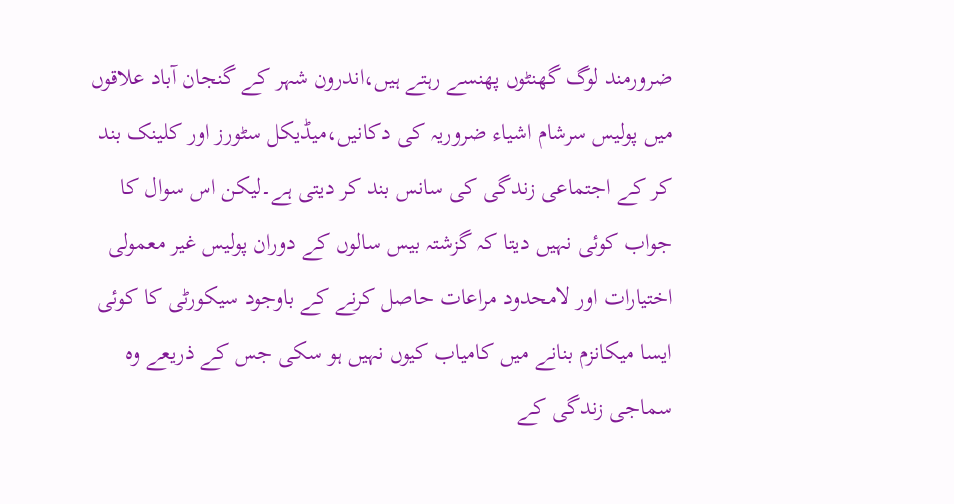ضرورمند لوگ گھنٹوں پھنسے رہتے ہیں،اندرون شہر کے گنجان آباد علاقوں میں پولیس سرشام اشیاء ضروریہ کی دکانیں،میڈیکل سٹورز اور کلینک بند کر کے اجتماعی زندگی کی سانس بند کر دیتی ہے۔لیکن اس سوال کا جواب کوئی نہیں دیتا کہ گزشتہ بیس سالوں کے دوران پولیس غیر معمولی اختیارات اور لامحدود مراعات حاصل کرنے کے باوجود سیکورٹی کا کوئی ایسا میکانزم بنانے میں کامیاب کیوں نہیں ہو سکی جس کے ذریعے وہ سماجی زندگی کے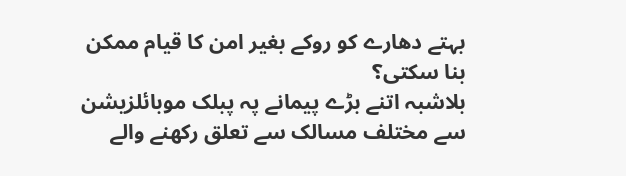بہتے دھارے کو روکے بغیر امن کا قیام ممکن بنا سکتی؟
بلاشبہ اتنے بڑے پیمانے پہ پبلک موبائلزیشن سے مختلف مسالک سے تعلق رکھنے والے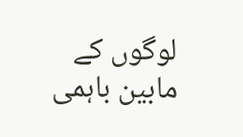لوگوں کے مابین باہمی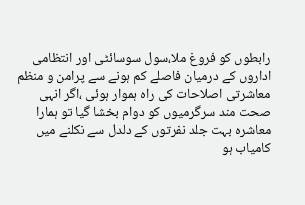رابطوں کو فروغ ملا،سول سوسائٹی اور انتظامی اداروں کے درمیان فاصلے کم ہونے سے پرامن و منظم معاشرتی اصلاحات کی راہ ہموار ہوئی ،اگر انہی صحت مند سرگرمیوں کو دوام بخشا گیا تو ہمارا معاشرہ بہت جلد نفرتوں کے دلدل سے نکلنے میں کامیاب ہو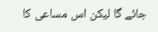جائے گا لیکن اس مساعی کا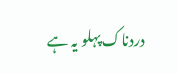دردناک پہلو یہ ہے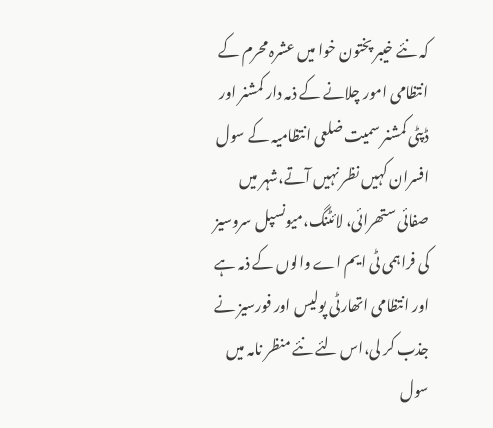کہ نئے خیبر پختون خوا میں عشرہ محرم کے انتظامی امور چلانے کے ذمہ دار کمشنر اور ڈپٹی کمشنر سمیت ضلعی انتظامیہ کے سول افسران کہیں نظر نہیں آتے،شہر میں صفائی ستھرائی، لائٹنگ،میونسپل سروسیز کی فراہمی ٹی ایم اے والوں کے ذمہ ہے اور انتظامی اتھارٹی پولیس اور فورسیز نے جذب کر لی،اس لئے نئے منظر نامہ میں سول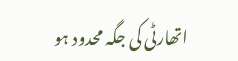اتھارٹی کی جگہ محدود ہو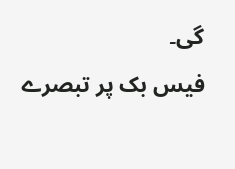گی۔
فیس بک پر تبصرے